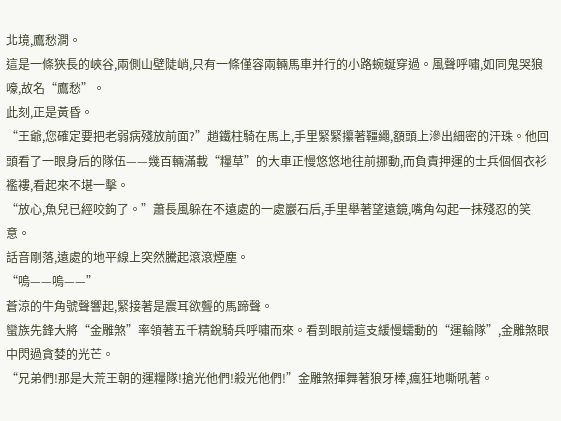北境,鷹愁澗。
這是一條狹長的峽谷,兩側山壁陡峭,只有一條僅容兩輛馬車并行的小路蜿蜒穿過。風聲呼嘯,如同鬼哭狼嚎,故名“鷹愁”。
此刻,正是黃昏。
“王爺,您確定要把老弱病殘放前面?”趙鐵柱騎在馬上,手里緊緊攥著韁繩,額頭上滲出細密的汗珠。他回頭看了一眼身后的隊伍——幾百輛滿載“糧草”的大車正慢悠悠地往前挪動,而負責押運的士兵個個衣衫襤褸,看起來不堪一擊。
“放心,魚兒已經咬鉤了。”蕭長風躲在不遠處的一處巖石后,手里舉著望遠鏡,嘴角勾起一抹殘忍的笑意。
話音剛落,遠處的地平線上突然騰起滾滾煙塵。
“嗚——嗚——”
蒼涼的牛角號聲響起,緊接著是震耳欲聾的馬蹄聲。
蠻族先鋒大將“金雕煞”率領著五千精銳騎兵呼嘯而來。看到眼前這支緩慢蠕動的“運輸隊”,金雕煞眼中閃過貪婪的光芒。
“兄弟們!那是大荒王朝的運糧隊!搶光他們!殺光他們!”金雕煞揮舞著狼牙棒,瘋狂地嘶吼著。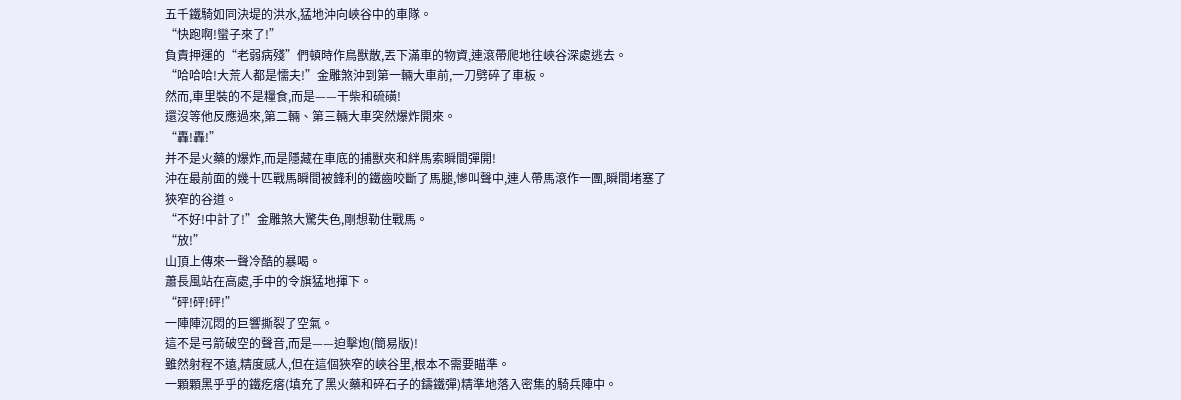五千鐵騎如同決堤的洪水,猛地沖向峽谷中的車隊。
“快跑啊!蠻子來了!”
負責押運的“老弱病殘”們頓時作鳥獸散,丟下滿車的物資,連滾帶爬地往峽谷深處逃去。
“哈哈哈!大荒人都是懦夫!”金雕煞沖到第一輛大車前,一刀劈碎了車板。
然而,車里裝的不是糧食,而是——干柴和硫磺!
還沒等他反應過來,第二輛、第三輛大車突然爆炸開來。
“轟!轟!”
并不是火藥的爆炸,而是隱藏在車底的捕獸夾和絆馬索瞬間彈開!
沖在最前面的幾十匹戰馬瞬間被鋒利的鐵齒咬斷了馬腿,慘叫聲中,連人帶馬滾作一團,瞬間堵塞了狹窄的谷道。
“不好!中計了!”金雕煞大驚失色,剛想勒住戰馬。
“放!”
山頂上傳來一聲冷酷的暴喝。
蕭長風站在高處,手中的令旗猛地揮下。
“砰!砰!砰!”
一陣陣沉悶的巨響撕裂了空氣。
這不是弓箭破空的聲音,而是——迫擊炮(簡易版)!
雖然射程不遠,精度感人,但在這個狹窄的峽谷里,根本不需要瞄準。
一顆顆黑乎乎的鐵疙瘩(填充了黑火藥和碎石子的鑄鐵彈)精準地落入密集的騎兵陣中。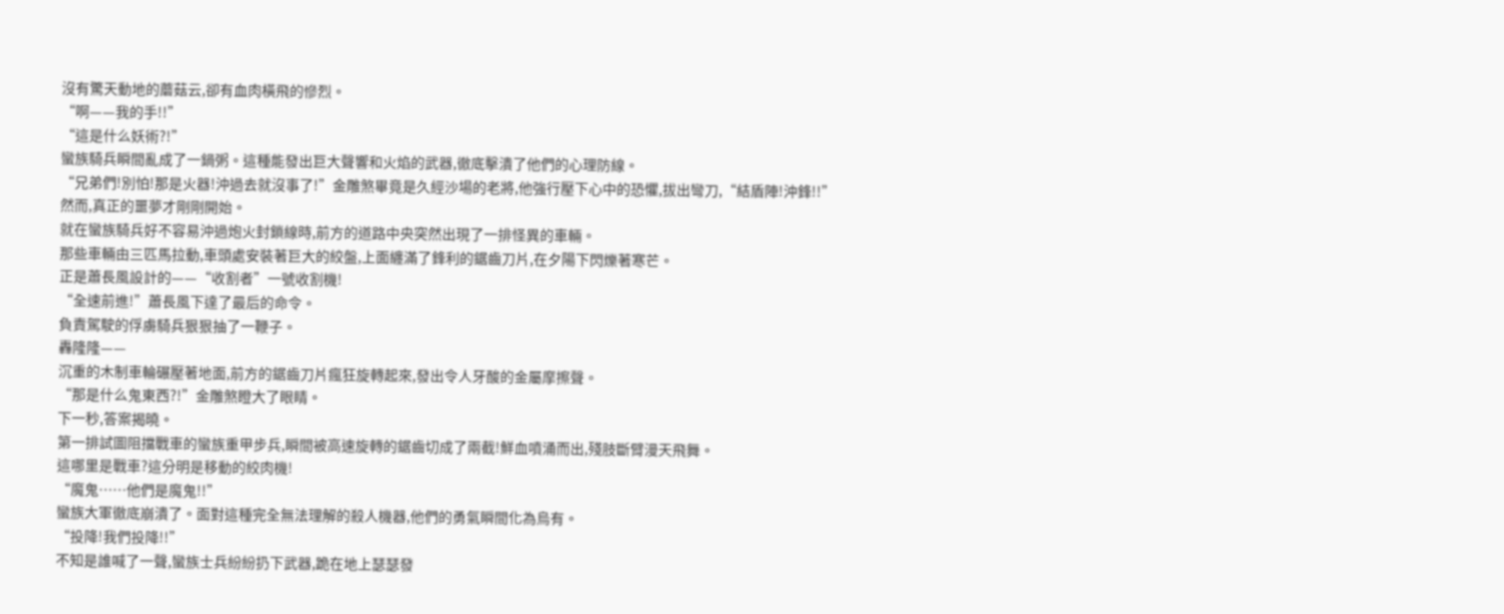沒有驚天動地的蘑菇云,卻有血肉橫飛的慘烈。
“啊——我的手!!”
“這是什么妖術?!”
蠻族騎兵瞬間亂成了一鍋粥。這種能發出巨大聲響和火焰的武器,徹底擊潰了他們的心理防線。
“兄弟們!別怕!那是火器!沖過去就沒事了!”金雕煞畢竟是久經沙場的老將,他強行壓下心中的恐懼,拔出彎刀,“結盾陣!沖鋒!!”
然而,真正的噩夢才剛剛開始。
就在蠻族騎兵好不容易沖過炮火封鎖線時,前方的道路中央突然出現了一排怪異的車輛。
那些車輛由三匹馬拉動,車頭處安裝著巨大的絞盤,上面纏滿了鋒利的鋸齒刀片,在夕陽下閃爍著寒芒。
正是蕭長風設計的——“收割者”一號收割機!
“全速前進!”蕭長風下達了最后的命令。
負責駕駛的俘虜騎兵狠狠抽了一鞭子。
轟隆隆——
沉重的木制車輪碾壓著地面,前方的鋸齒刀片瘋狂旋轉起來,發出令人牙酸的金屬摩擦聲。
“那是什么鬼東西?!”金雕煞瞪大了眼睛。
下一秒,答案揭曉。
第一排試圖阻擋戰車的蠻族重甲步兵,瞬間被高速旋轉的鋸齒切成了兩截!鮮血噴涌而出,殘肢斷臂漫天飛舞。
這哪里是戰車?這分明是移動的絞肉機!
“魔鬼……他們是魔鬼!!”
蠻族大軍徹底崩潰了。面對這種完全無法理解的殺人機器,他們的勇氣瞬間化為烏有。
“投降!我們投降!!”
不知是誰喊了一聲,蠻族士兵紛紛扔下武器,跪在地上瑟瑟發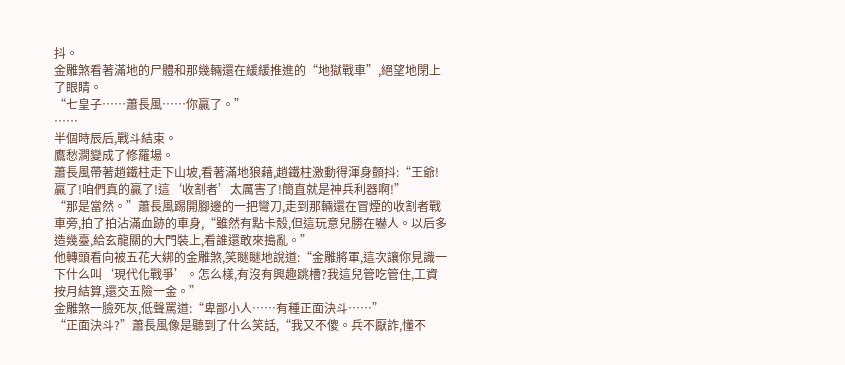抖。
金雕煞看著滿地的尸體和那幾輛還在緩緩推進的“地獄戰車”,絕望地閉上了眼睛。
“七皇子……蕭長風……你贏了。”
……
半個時辰后,戰斗結束。
鷹愁澗變成了修羅場。
蕭長風帶著趙鐵柱走下山坡,看著滿地狼藉,趙鐵柱激動得渾身顫抖:“王爺!贏了!咱們真的贏了!這‘收割者’太厲害了!簡直就是神兵利器啊!”
“那是當然。”蕭長風踢開腳邊的一把彎刀,走到那輛還在冒煙的收割者戰車旁,拍了拍沾滿血跡的車身,“雖然有點卡殼,但這玩意兒勝在嚇人。以后多造幾臺,給玄龍關的大門裝上,看誰還敢來搗亂。”
他轉頭看向被五花大綁的金雕煞,笑瞇瞇地說道:“金雕將軍,這次讓你見識一下什么叫‘現代化戰爭’。怎么樣,有沒有興趣跳槽?我這兒管吃管住,工資按月結算,還交五險一金。”
金雕煞一臉死灰,低聲罵道:“卑鄙小人……有種正面決斗……”
“正面決斗?”蕭長風像是聽到了什么笑話,“我又不傻。兵不厭詐,懂不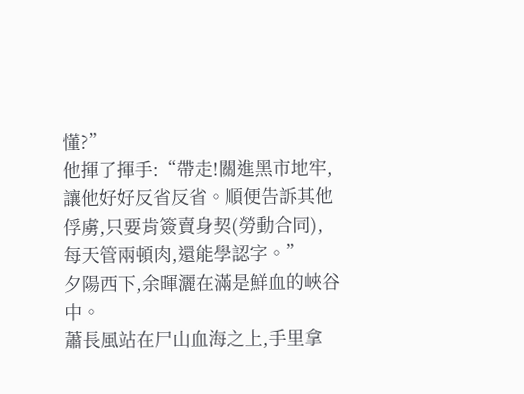懂?”
他揮了揮手:“帶走!關進黑市地牢,讓他好好反省反省。順便告訴其他俘虜,只要肯簽賣身契(勞動合同),每天管兩頓肉,還能學認字。”
夕陽西下,余暉灑在滿是鮮血的峽谷中。
蕭長風站在尸山血海之上,手里拿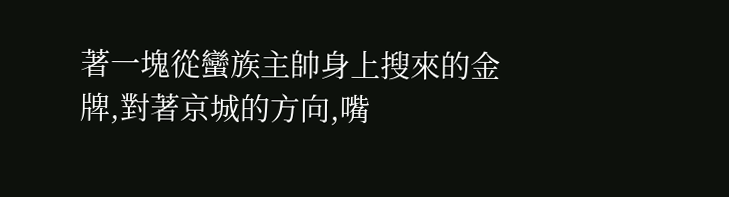著一塊從蠻族主帥身上搜來的金牌,對著京城的方向,嘴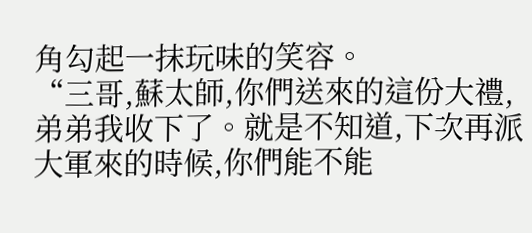角勾起一抹玩味的笑容。
“三哥,蘇太師,你們送來的這份大禮,弟弟我收下了。就是不知道,下次再派大軍來的時候,你們能不能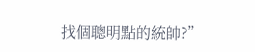找個聰明點的統帥?”